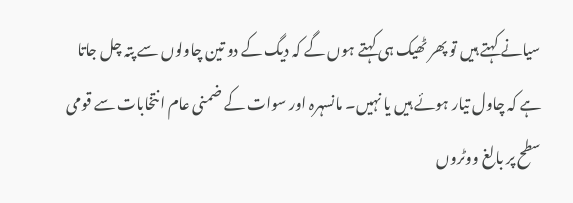سیانے کہتے ہیں تو پھر ٹھیک ہی کہتے ہوں گے کہ دیگ کے دو تین چاولوں سے پتہ چل جاتا ہے کہ چاول تیار ہوئے ہیں یا نہیں۔ مانسہرہ اور سوات کے ضمنی عام انتخابات سے قومی سطح پر بالغ ووٹروں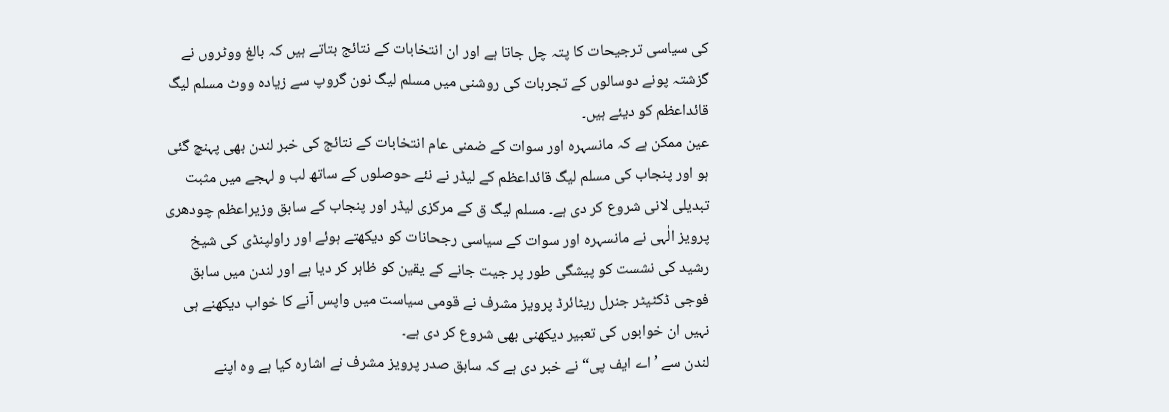کی سیاسی ترجیحات کا پتہ چل جاتا ہے اور ان انتخابات کے نتائج بتاتے ہیں کہ بالغ ووٹروں نے گزشتہ پونے دوسالوں کے تجربات کی روشنی میں مسلم لیگ نون گروپ سے زیادہ ووٹ مسلم لیگ قائداعظم کو دیئے ہیں۔
عین ممکن ہے کہ مانسہرہ اور سوات کے ضمنی عام انتخابات کے نتائج کی خبر لندن بھی پہنچ گئی ہو اور پنجاب کی مسلم لیگ قائداعظم کے لیڈر نے نئے حوصلوں کے ساتھ لب و لہجے میں مثبت تبدیلی لانی شروع کر دی ہے۔ مسلم لیگ ق کے مرکزی لیڈر اور پنجاب کے سابق وزیراعظم چودھری پرویز الٰہی نے مانسہرہ اور سوات کے سیاسی رجحانات کو دیکھتے ہوئے اور راولپنڈی کی شیخ رشید کی نشست کو پیشگی طور پر جیت جانے کے یقین کو ظاہر کر دیا ہے اور لندن میں سابق فوجی ڈکٹیٹر جنرل ریٹائرڈ پرویز مشرف نے قومی سیاست میں واپس آنے کا خواب دیکھنے ہی نہیں ان خوابوں کی تعبیر دیکھنی بھی شروع کر دی ہے۔
لندن سے ’اے ایف پی“ نے خبر دی ہے کہ سابق صدر پرویز مشرف نے اشارہ کیا ہے وہ اپنے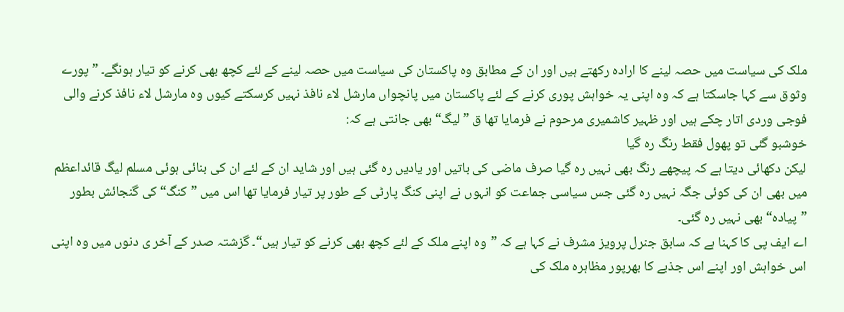ملک کی سیاست میں حصہ لینے کا ارادہ رکھتے ہیں اور ان کے مطابق وہ پاکستان کی سیاست میں حصہ لینے کے لئے کچھ بھی کرنے کو تیار ہونگے۔ ”پورے وثوق سے کہا جاسکتا ہے کہ وہ اپنی یہ خواہش پوری کرنے کے لئے پاکستان میں پانچواں مارشل لاء نافذ نہیں کرسکتے کیوں وہ مارشل لاء نافذ کرنے والی فوجی وردی اتار چکے ہیں اور ظہیر کاشمیری مرحوم نے فرمایا تھا ق ”لیگ“ بھی جانتی ہے کہ:
خوشبو گئی تو پھول فقط رنگ رہ گیا
لیکن دکھائی دیتا ہے کہ پیچھے رنگ بھی نہیں رہ گیا صرف ماضی کی باتیں اور یادیں رہ گئی ہیں اور شاید ان کے لئے ان کی بنائی ہوئی مسلم لیگ قائداعظم میں بھی ان کی کوئی جگہ نہیں رہ گئی جس سیاسی جماعت کو انہوں نے اپنی کنگ پارٹی کے طور پر تیار فرمایا تھا اس میں ”کنگ“ کی گنجائش بطور ”پیادہ“ بھی نہیں رہ گئی۔
اے ایف پی کا کہنا ہے کہ سابق جنرل پرویز مشرف نے کہا ہے کہ ”وہ اپنے ملک کے لئے کچھ بھی کرنے کو تیار ہیں“۔ گزشتہ صدر کے آخر ی دنوں میں وہ اپنی اس خواہش اور اپنے اس جذبے کا بھرپور مظاہرہ ملک کی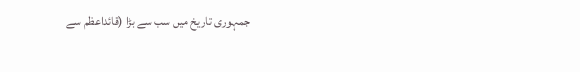جمہوری تاریخ میں سب سے بڑا (قائداعظم سے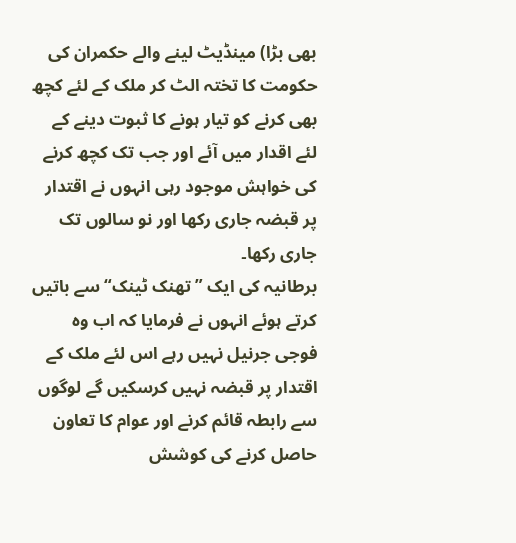بھی بڑا) مینڈیٹ لینے والے حکمران کی حکومت کا تختہ الٹ کر ملک کے لئے کچھ بھی کرنے کو تیار ہونے کا ثبوت دینے کے لئے اقدار میں آئے اور جب تک کچھ کرنے کی خواہش موجود رہی انہوں نے اقتدار پر قبضہ جاری رکھا اور نو سالوں تک جاری رکھا۔
برطانیہ کی ایک ”تھنک ٹینک“ سے باتیں کرتے ہوئے انہوں نے فرمایا کہ اب وہ فوجی جرنیل نہیں رہے اس لئے ملک کے اقتدار پر قبضہ نہیں کرسکیں گے لوگوں سے رابطہ قائم کرنے اور عوام کا تعاون حاصل کرنے کی کوشش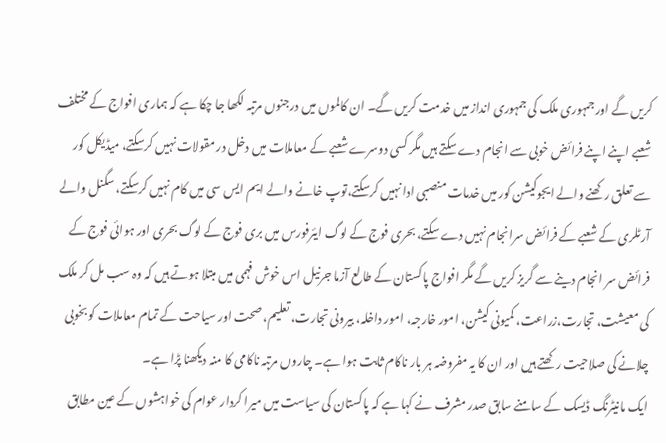کریں گے اور جمہوری ملک کی جمہوری انداز میں خدمت کریں گے۔ ان کالموں میں درجنوں مرتبہ لکھا جا چکا ہے کہ ہماری افواج کے مختلف شعبے اپنے اپنے فرائض خوبی سے انجام دے سکتے ہیں مگر کسی دوسرے شعبے کے معاملات میں دخل در مقولات نہیں کرسکتے، میڈیکل کور سے تعلق رکھنے والے ایجوکیشن کور میں خدمات منصبی ادا نہیں کرسکتے،توپ خانے والے ایم ایس سی میں کام نہیں کرسکتے، سگنل والے آرٹلری کے شعبے کے فرائض سرانجام نہیں دے سکتے، بحری فوج کے لوگ ایئرفورس میں بری فوج کے لوگ بحری اور ہوائی فوج کے فرائض سر انجام دینے سے گریز کریں گے مگر افواج پاکستان کے طالع آزما جرنیل اس خوش فہمی میں مبتلا ہوتے ہیں کہ وہ سب مل کر ملک کی معیشت، تجارت،زراعت، کمیونی کیشن، امور خارجہ، امور داخلہ، بیرونی تجارت، تعلیم، صحت اور سیاحت کے تمام معاملات کو بخوبی چلانے کی صلاحیت رکھتے ہیں اور ان کا یہ مفروضہ ہر بار ناکام ثابت ہوا ہے۔ چاروں مرتبہ ناکامی کا منہ دیکھنا پڑا ہے۔
ایک مانیٹرنگ ڈیسک کے سامنے سابق صدر مشرف نے کہا ہے کہ پاکستان کی سیاست میں میرا کردار عوام کی خواہشوں کے عین مطابق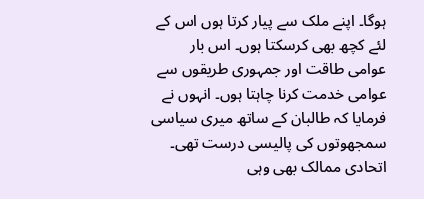ہوگا۔ اپنے ملک سے پیار کرتا ہوں اس کے لئے کچھ بھی کرسکتا ہوں۔ اس بار عوامی طاقت اور جمہوری طریقوں سے عوامی خدمت کرنا چاہتا ہوں۔ انہوں نے فرمایا کہ طالبان کے ساتھ میری سیاسی سمجھوتوں کی پالیسی درست تھی۔ اتحادی ممالک بھی وہی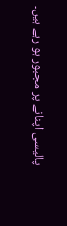پالیسی اپنانے پر مجبور ہو رہے ہیں۔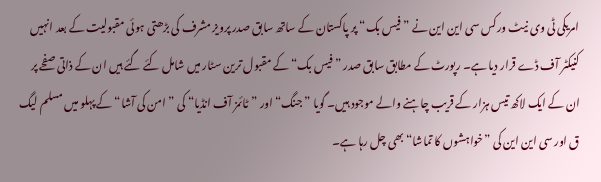امریکی ٹی وی نیٹ ورکس سی این این نے ”فیس بک“ پر پاکستان کے ساتھ سابق صدر پرویز مشرف کی بڑھتی ہوئی مقبولیت کے بعد انہیں کنیکٹر آف ڈے قرار دیا ہے۔ رپورٹ کے مطابق سابق صدر ”فیس بک“ کے مقبول ترین سٹار میں شامل کئے گئے ہیں ان کے ذاتی صفحے پر ان کے ایک لاکھ تیس ہزار کے قریب چاہنے والے موجود ہیں۔ گویا ”جنگ“ اور ”ٹائمز آف انڈیا“ کی ”امن کی آشا“ کے پہلو میں مسلم لیگ ق اور سی این این کی ”خواہشوں کا تماشا“ بھی چل رہا ہے۔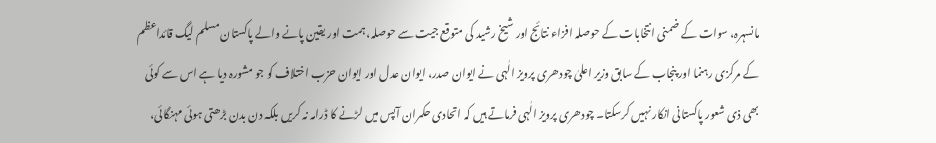مانسہرہ، سوات کے ضمنی انتخابات کے حوصلہ افزاء نتائج اور شیخ رشید کی متوقع جیت سے حوصلہ، ہمت اور یقین پانے والے پاکستان مسلم لیگ قائداعظم کے مرکزی رہنما اور پنجاب کے سابق وزیر اعلیٰ چودھری پرویز الٰہی نے ایوان صدر، ایوان عدل اور ایوان حزب اختلاف کو جو مشورہ دیا ہے اس سے کوئی بھی ذی شعور پاکستانی انکار نہیں کرسکتا۔ چودھری پرویز الٰہی فرماتے ہیں کہ اتحادی حکمران آپس میں لڑنے کا ڈرامہ نہ کریں بلکہ دن بدن بڑھتی ہوئی مہنگائی،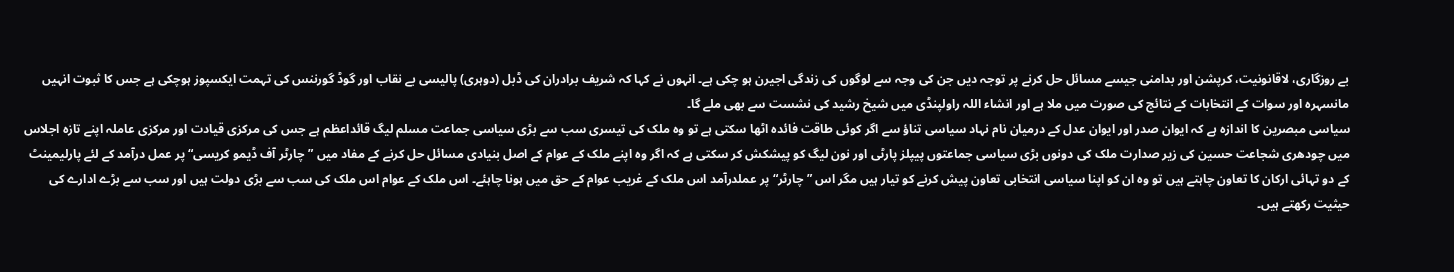بے روزگاری، لاقانونیت، کرپشن اور بدامنی جیسے مسائل حل کرنے پر توجہ دیں جن کی وجہ سے لوگوں کی زندگی اجیرن ہو چکی ہے۔ انہوں نے کہا کہ شریف برادران کی ڈبل (دوہری) پالیسی بے نقاب اور گوڈ گورننس کی تہمت ایکسپوز ہوچکی ہے جس کا ثبوت انہیں مانسہرہ اور سوات کے انتخابات کے نتائج کی صورت میں ملا ہے اور انشاء اللہ راولپنڈی میں شیخ رشید کی نشست سے بھی ملے گا۔
سیاسی مبصرین کا اندازہ ہے کہ ایوان صدر اور ایوان عدل کے درمیان نام نہاد سیاسی تناؤ سے اگر کوئی طاقت فائدہ اٹھا سکتی ہے تو وہ ملک کی تیسری سب سے بڑی سیاسی جماعت مسلم لیگ قائداعظم ہے جس کی مرکزی قیادت اور مرکزی عاملہ اپنے تازہ اجلاس میں چودھری شجاعت حسین کی زیر صدارت ملک کی دونوں بڑی سیاسی جماعتوں پیپلز پارٹی اور نون لیگ کو پیشکش کر سکتی ہے کہ اگر وہ اپنے ملک کے عوام کے اصل بنیادی مسائل حل کرنے کے مفاد میں ”چارٹر آف ڈیمو کریسی“ پر عمل درآمد کے لئے پارلیمینٹ کے دو تہائی ارکان کا تعاون چاہتے ہیں تو وہ ان کو اپنا سیاسی انتخابی تعاون پیش کرنے کو تیار ہیں مگر اس ”چارٹر“ پر عملدرآمد اس ملک کے غریب عوام کے حق میں ہونا چاہئے۔ اس ملک کے عوام اس ملک کی سب سے بڑی دولت ہیں اور سب سے بڑے ادارے کی حیثیت رکھتے ہیں۔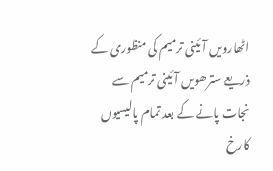اٹھارویں آئینی ترمیم کی منظوری کے ذریعے سترھویں آئینی ترمیم سے نجات پانے کے بعد تمام پالیسیوں کارخ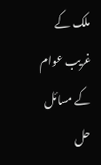ملک کے غریب عوام کے مسائل حل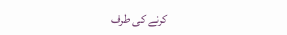کرنے کی طرف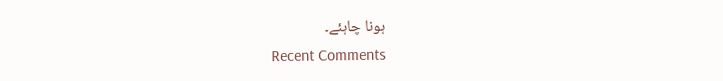ہونا چاہئے۔
Recent Comments